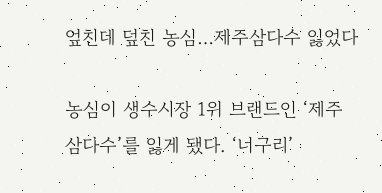엎친데 덮친 농심…제주삼다수 잃었다

농심이 생수시장 1위 브랜드인 ‘제주삼다수’를 잃게 됐다. ‘너구리’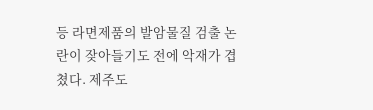등 라면제품의 발암물질 검출 논란이 잦아들기도 전에 악재가 겹쳤다. 제주도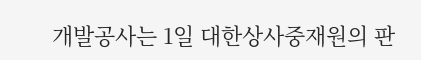개발공사는 1일 대한상사중재원의 판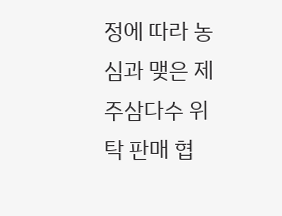정에 따라 농심과 맺은 제주삼다수 위탁 판매 협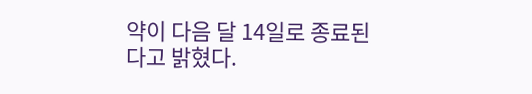약이 다음 달 14일로 종료된다고 밝혔다.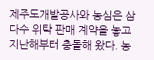제주도개발공사와 농심은 삼다수 위탁 판매 계약을 놓고 지난해부터 충돌해 왔다. 농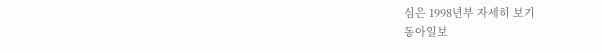심은 1998년부 자세히 보기
동아일보